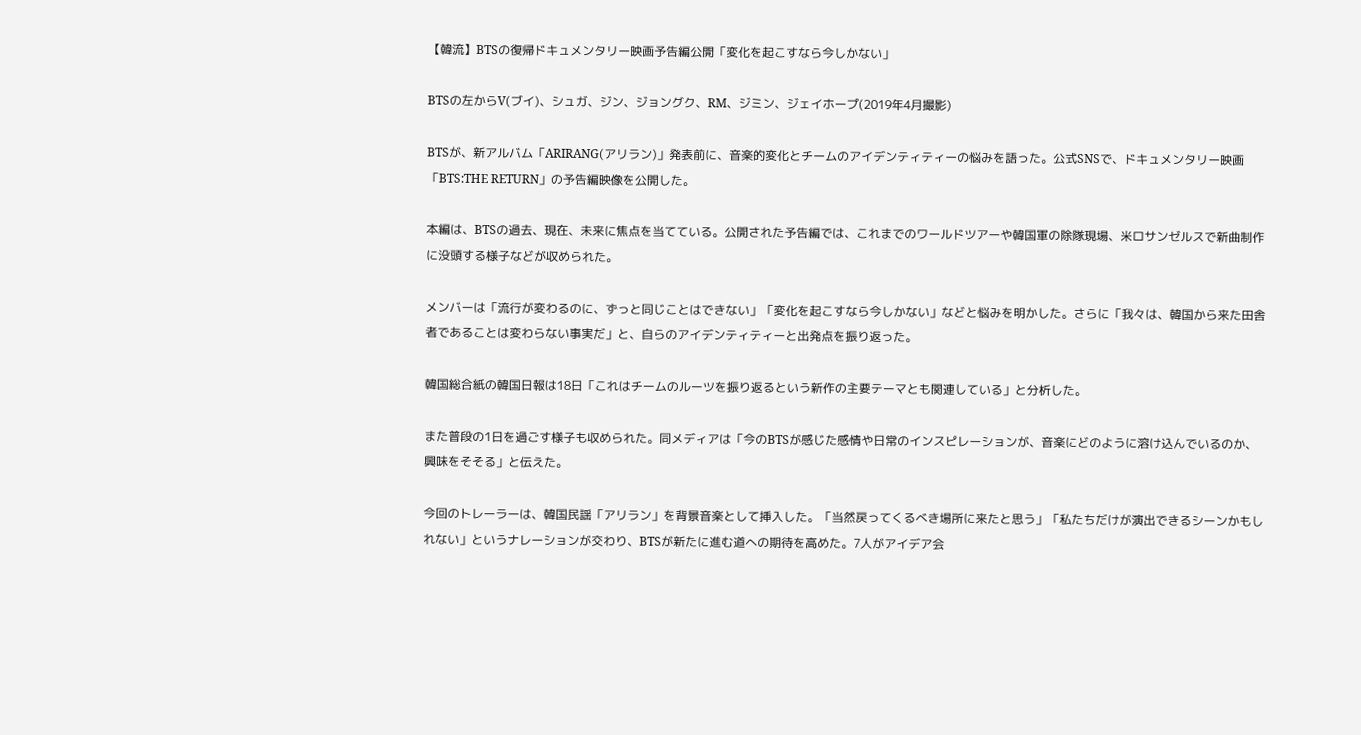【韓流】BTSの復帰ドキュメンタリー映画予告編公開「変化を起こすなら今しかない」

BTSの左からV(ブイ)、シュガ、ジン、ジョングク、RM、ジミン、ジェイホープ(2019年4月撮影)

BTSが、新アルバム「ARIRANG(アリラン)」発表前に、音楽的変化とチームのアイデンティティーの悩みを語った。公式SNSで、ドキュメンタリー映画「BTS:THE RETURN」の予告編映像を公開した。

本編は、BTSの過去、現在、未来に焦点を当てている。公開された予告編では、これまでのワールドツアーや韓国軍の除隊現場、米ロサンゼルスで新曲制作に没頭する様子などが収められた。

メンバーは「流行が変わるのに、ずっと同じことはできない」「変化を起こすなら今しかない」などと悩みを明かした。さらに「我々は、韓国から来た田舎者であることは変わらない事実だ」と、自らのアイデンティティーと出発点を振り返った。

韓国総合紙の韓国日報は18日「これはチームのルーツを振り返るという新作の主要テーマとも関連している」と分析した。

また普段の1日を過ごす様子も収められた。同メディアは「今のBTSが感じた感情や日常のインスピレーションが、音楽にどのように溶け込んでいるのか、興味をそそる」と伝えた。

今回のトレーラーは、韓国民謡「アリラン」を背景音楽として挿入した。「当然戻ってくるべき場所に来たと思う」「私たちだけが演出できるシーンかもしれない」というナレーションが交わり、BTSが新たに進む道への期待を高めた。7人がアイデア会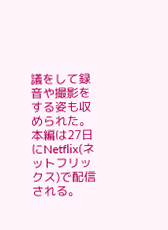議をして録音や撮影をする姿も収められた。本編は27日にNetflix(ネットフリックス)で配信される。